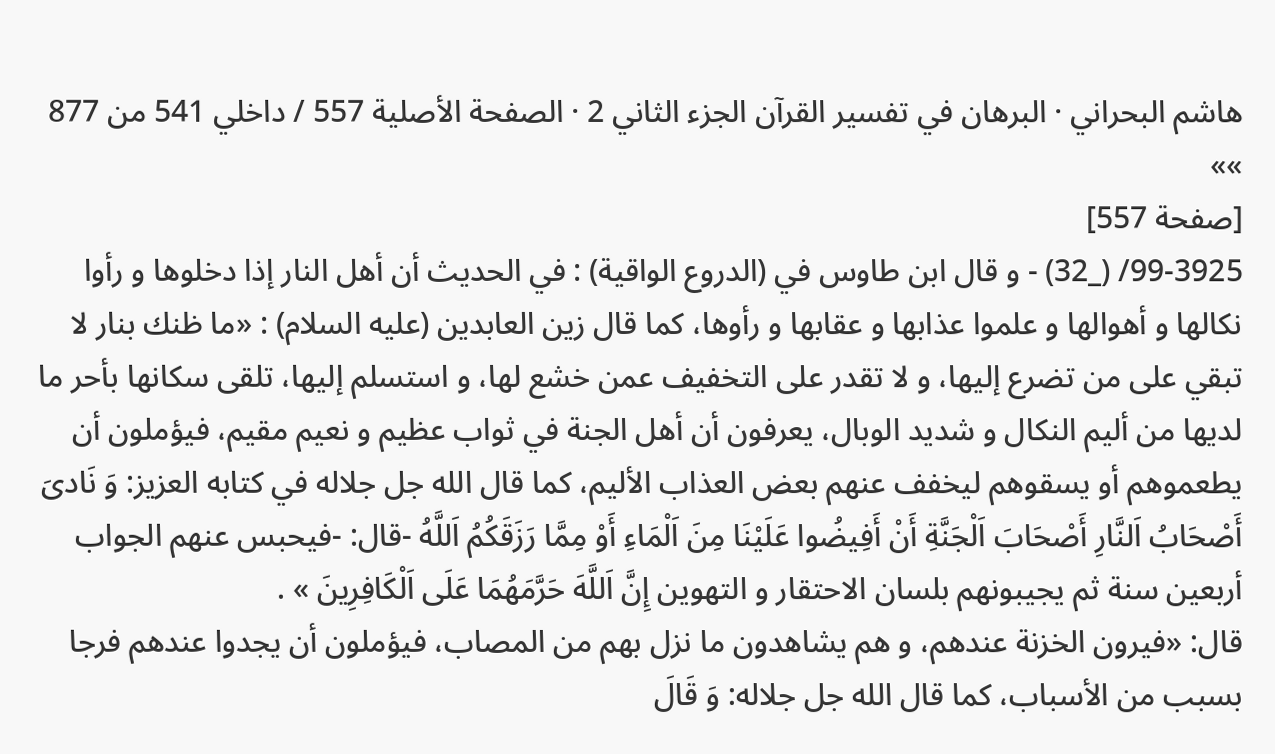هاشم البحراني · البرهان في تفسير القرآن الجزء الثاني 2 · الصفحة الأصلية 557 / داخلي 541 من 877
»»
[صفحة 557]
99-3925/ (_32) - و قال ابن طاوس في (الدروع الواقية) : في الحديث أن أهل النار إذا دخلوها و رأوا نكالها و أهوالها و علموا عذابها و عقابها و رأوها، كما قال زين العابدين (عليه السلام) : «ما ظنك بنار لا تبقي على من تضرع إليها، و لا تقدر على التخفيف عمن خشع لها، و استسلم إليها، تلقى سكانها بأحر ما لديها من أليم النكال و شديد الوبال، يعرفون أن أهل الجنة في ثواب عظيم و نعيم مقيم، فيؤملون أن يطعموهم أو يسقوهم ليخفف عنهم بعض العذاب الأليم، كما قال الله جل جلاله في كتابه العزيز: وَ نَادىَ أَصْحَابُ اَلنَّارِ أَصْحَابَ اَلْجَنَّةِ أَنْ أَفِيضُوا عَلَيْنَا مِنَ اَلْمَاءِ أَوْ مِمَّا رَزَقَكُمُ اَللَّهُ -قال: -فيحبس عنهم الجواب أربعين سنة ثم يجيبونهم بلسان الاحتقار و التهوين إِنَّ اَللَّهَ حَرَّمَهُمَا عَلَى اَلْكَافِرِينَ » .
قال: «فيرون الخزنة عندهم، و هم يشاهدون ما نزل بهم من المصاب، فيؤملون أن يجدوا عندهم فرجا بسبب من الأسباب، كما قال الله جل جلاله: وَ قَالَ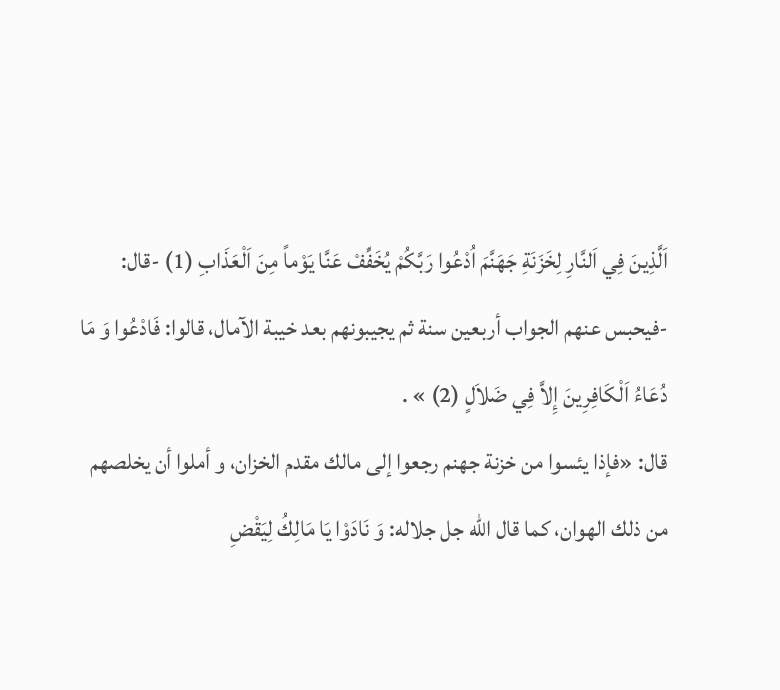اَلَّذِينَ فِي اَلنَّارِ لِخَزَنَةِ جَهَنَّمَ اُدْعُوا رَبَّكُمْ يُخَفِّفْ عَنَّا يَوْماً مِنَ اَلْعَذَابِ (1) -قال: -فيحبس عنهم الجواب أربعين سنة ثم يجيبونهم بعد خيبة الآمال، قالوا: فَادْعُوا وَ مَا دُعَاءُ اَلْكَافِرِينَ إِلاَّ فِي ضَلاَلٍ (2) » .
قال: «فإذا يئسوا من خزنة جهنم رجعوا إلى مالك مقدم الخزان، و أملوا أن يخلصهم من ذلك الهوان، كما قال الله جل جلاله: وَ نَادَوْا يَا مَالِكُ لِيَقْضِ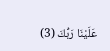عَلَيْنَا رَبُّكَ (3)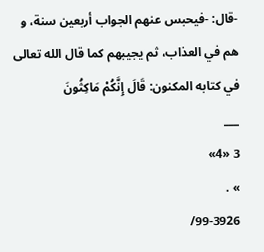-قال: -فيحبس عنهم الجواب أربعين سنة، و هم في العذاب، ثم يجيبهم كما قال الله تعالى في كتابه المكنون: قَالَ إِنَّكُمْ مَاكِثُونَ
___
3 «4»
» .
99-3926/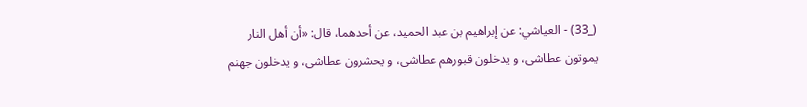(_33) - العياشي: عن إبراهيم بن عبد الحميد، عن أحدهما، قال: «أن أهل النار يموتون عطاشى، و يدخلون قبورهم عطاشى، و يحشرون عطاشى، و يدخلون جهنم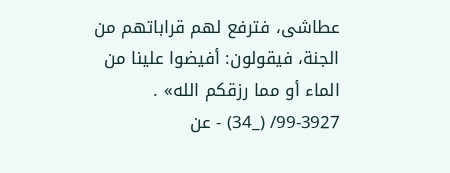عطاشى، فترفع لهم قراباتهم من الجنة، فيقولون: أفيضوا علينا من الماء أو مما رزقكم الله» .
99-3927/ (_34) - عن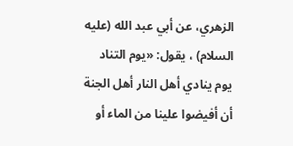الزهري، عن أبي عبد الله (عليه السلام) ، يقول: «يوم التناد يوم ينادي أهل النار أهل الجنة أن أفيضوا علينا من الماء أو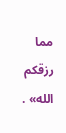مما رزقكم الله» .